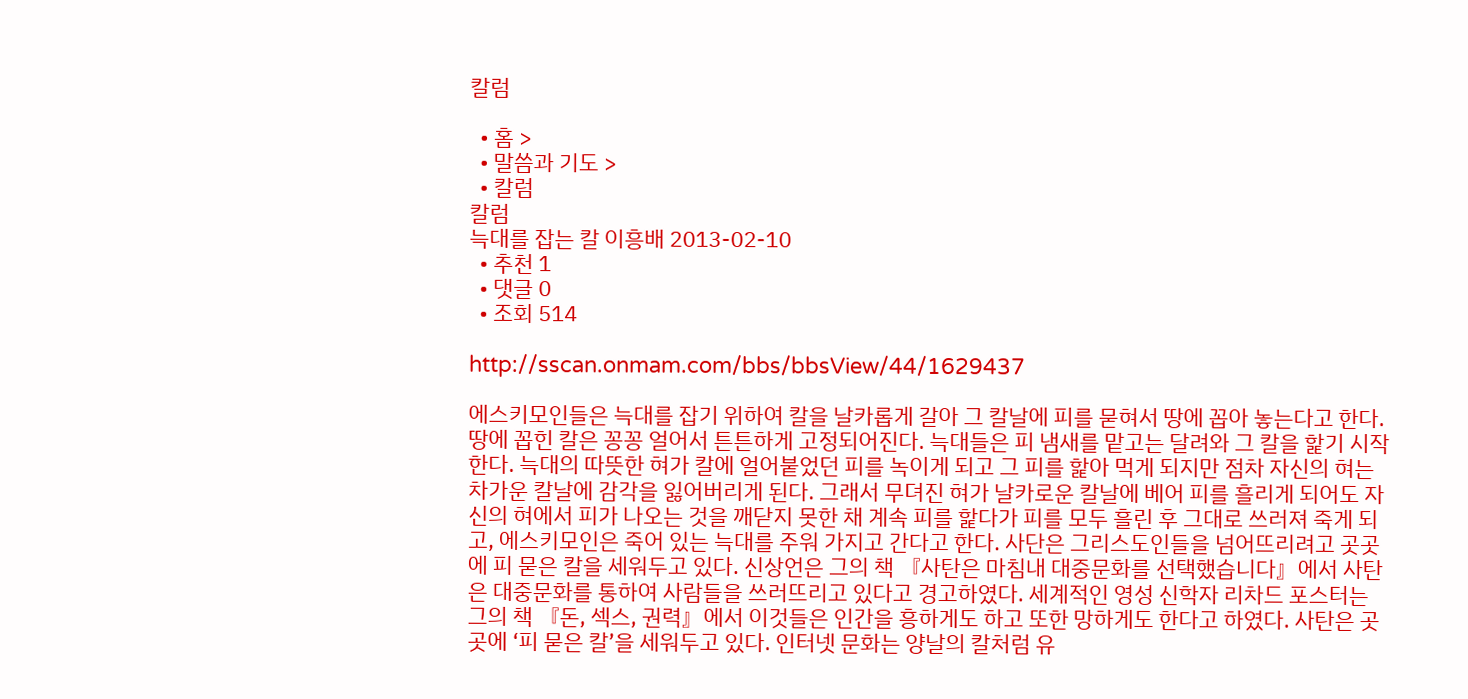칼럼

  • 홈 >
  • 말씀과 기도 >
  • 칼럼
칼럼
늑대를 잡는 칼 이흥배 2013-02-10
  • 추천 1
  • 댓글 0
  • 조회 514

http://sscan.onmam.com/bbs/bbsView/44/1629437

에스키모인들은 늑대를 잡기 위하여 칼을 날카롭게 갈아 그 칼날에 피를 묻혀서 땅에 꼽아 놓는다고 한다. 땅에 꼽힌 칼은 꽁꽁 얼어서 튼튼하게 고정되어진다. 늑대들은 피 냄새를 맡고는 달려와 그 칼을 핥기 시작한다. 늑대의 따뜻한 혀가 칼에 얼어붙었던 피를 녹이게 되고 그 피를 핥아 먹게 되지만 점차 자신의 혀는 차가운 칼날에 감각을 잃어버리게 된다. 그래서 무뎌진 혀가 날카로운 칼날에 베어 피를 흘리게 되어도 자신의 혀에서 피가 나오는 것을 깨닫지 못한 채 계속 피를 핥다가 피를 모두 흘린 후 그대로 쓰러져 죽게 되고, 에스키모인은 죽어 있는 늑대를 주워 가지고 간다고 한다. 사단은 그리스도인들을 넘어뜨리려고 곳곳에 피 묻은 칼을 세워두고 있다. 신상언은 그의 책 『사탄은 마침내 대중문화를 선택했습니다』에서 사탄은 대중문화를 통하여 사람들을 쓰러뜨리고 있다고 경고하였다. 세계적인 영성 신학자 리차드 포스터는 그의 책 『돈, 섹스, 권력』에서 이것들은 인간을 흥하게도 하고 또한 망하게도 한다고 하였다. 사탄은 곳곳에 ‘피 묻은 칼’을 세워두고 있다. 인터넷 문화는 양날의 칼처럼 유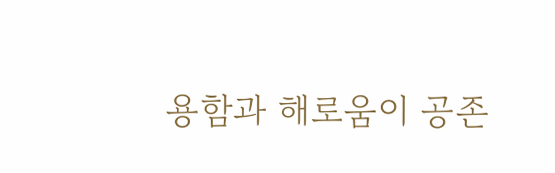용함과 해로움이 공존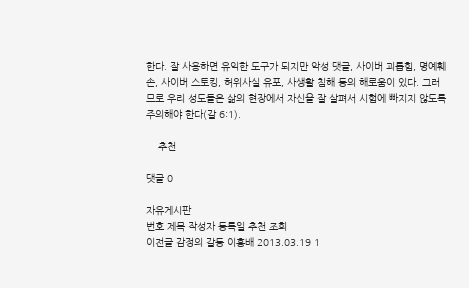한다. 잘 사용하면 유익한 도구가 되지만 악성 댓글, 사이버 괴롭힘, 명예훼손, 사이버 스토킹, 허위사실 유포, 사생활 침해 등의 해로움이 있다. 그러므로 우리 성도들은 삶의 현장에서 자신을 잘 살펴서 시험에 빠지지 않도록 주의해야 한다(갈 6:1).

    추천

댓글 0

자유게시판
번호 제목 작성자 등록일 추천 조회
이전글 감정의 갈등 이흥배 2013.03.19 1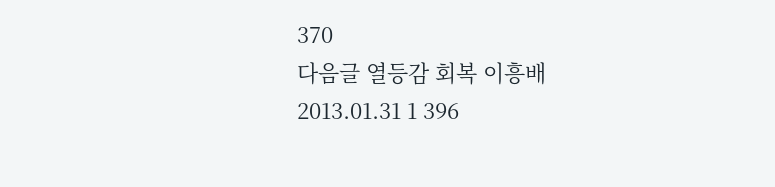370
다음글 열등감 회복 이흥배 2013.01.31 1 396